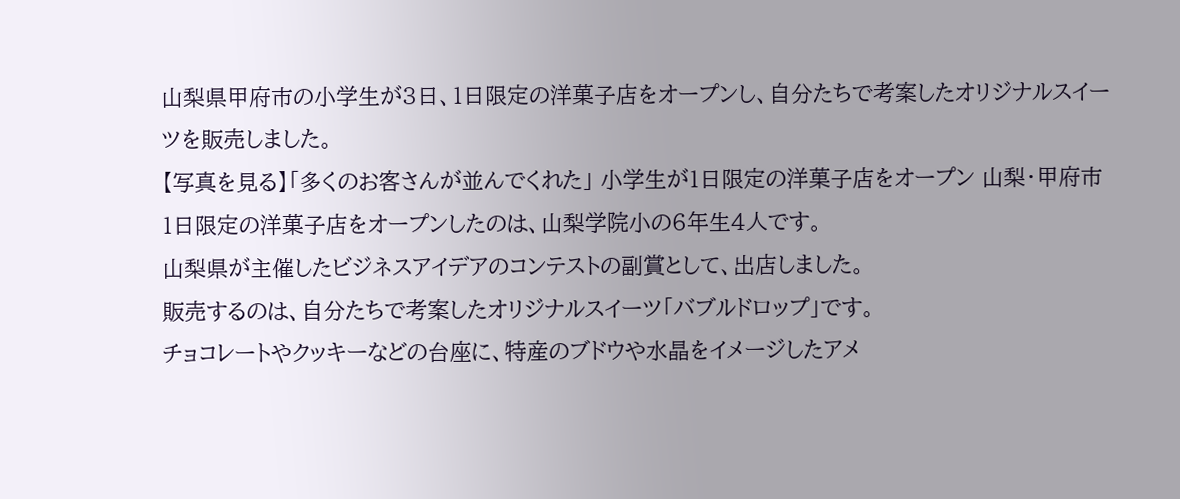山梨県甲府市の小学生が3日、1日限定の洋菓子店をオープンし、自分たちで考案したオリジナルスイーツを販売しました。
【写真を見る】「多くのお客さんが並んでくれた」 小学生が1日限定の洋菓子店をオープン 山梨・甲府市
1日限定の洋菓子店をオープンしたのは、山梨学院小の6年生4人です。
山梨県が主催したビジネスアイデアのコンテストの副賞として、出店しました。
販売するのは、自分たちで考案したオリジナルスイーツ「バブルドロップ」です。
チョコレートやクッキーなどの台座に、特産のブドウや水晶をイメージしたアメ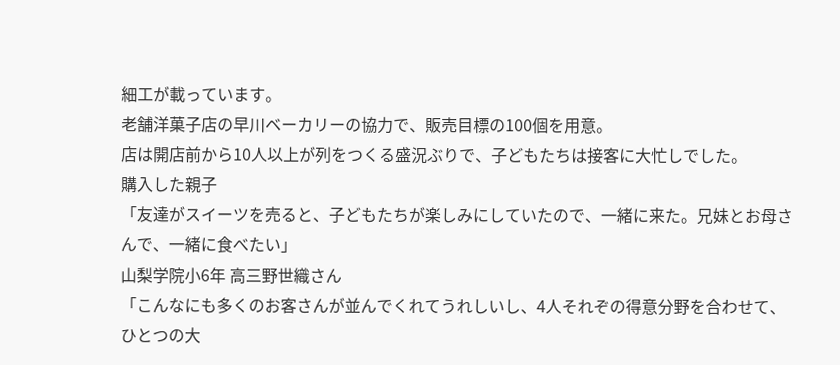細工が載っています。
老舗洋菓子店の早川ベーカリーの協力で、販売目標の100個を用意。
店は開店前から10人以上が列をつくる盛況ぶりで、子どもたちは接客に大忙しでした。
購入した親子
「友達がスイーツを売ると、子どもたちが楽しみにしていたので、一緒に来た。兄妹とお母さんで、一緒に食べたい」
山梨学院小6年 高三野世織さん
「こんなにも多くのお客さんが並んでくれてうれしいし、4人それぞの得意分野を合わせて、ひとつの大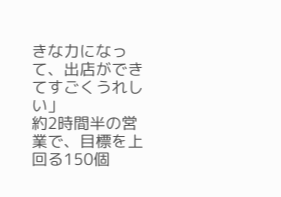きな力になって、出店ができてすごくうれしい」
約2時間半の営業で、目標を上回る150個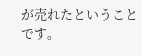が売れたということです。